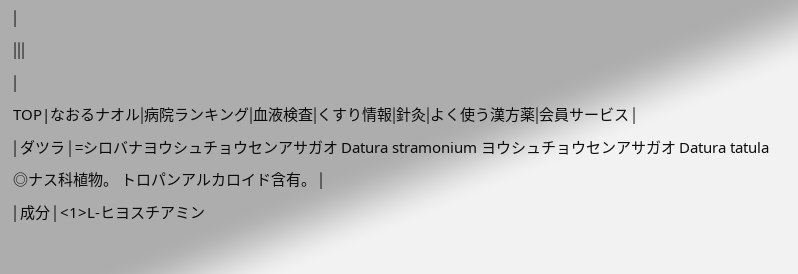|
|||
|
TOP|なおるナオル|病院ランキング|血液検査|くすり情報|針灸|よく使う漢方薬|会員サービス |
| ダツラ | =シロバナヨウシュチョウセンアサガオ Datura stramonium ヨウシュチョウセンアサガオ Datura tatula ◎ナス科植物。 トロパンアルカロイド含有。 |
| 成分 | <1>L-ヒヨスチアミン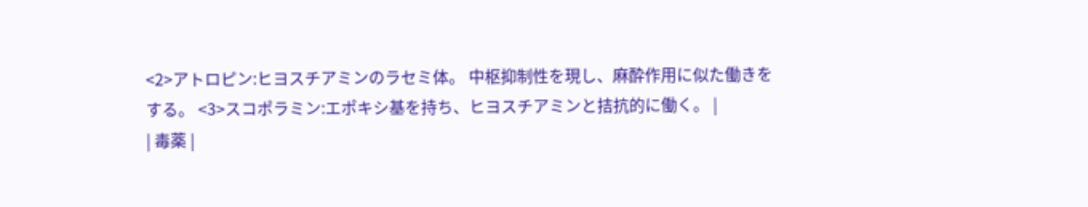<2>アトロピン:ヒヨスチアミンのラセミ体。 中枢抑制性を現し、麻酔作用に似た働きをする。 <3>スコポラミン:エポキシ基を持ち、ヒヨスチアミンと拮抗的に働く。 |
| 毒薬 |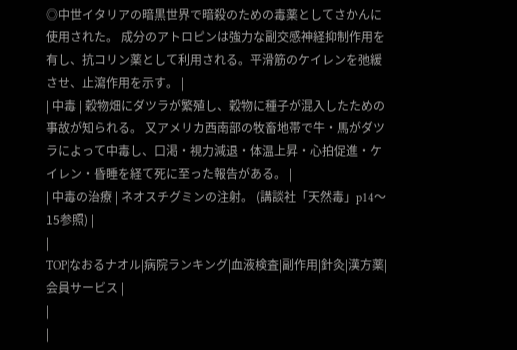◎中世イタリアの暗黒世界で暗殺のための毒薬としてさかんに使用された。 成分のアトロピンは強力な副交感神経抑制作用を有し、抗コリン薬として利用される。平滑筋のケイレンを弛緩させ、止瀉作用を示す。 |
| 中毒 | 穀物畑にダツラが繁殖し、穀物に種子が混入したための事故が知られる。 又アメリカ西南部の牧畜地帯で牛・馬がダツラによって中毒し、口渇・視力減退・体温上昇・心拍促進・ケイレン・昏睡を経て死に至った報告がある。 |
| 中毒の治療 | ネオスチグミンの注射。 (講談社「天然毒」p14〜15参照) |
|
TOP|なおるナオル|病院ランキング|血液検査|副作用|針灸|漢方薬|会員サービス |
|
|